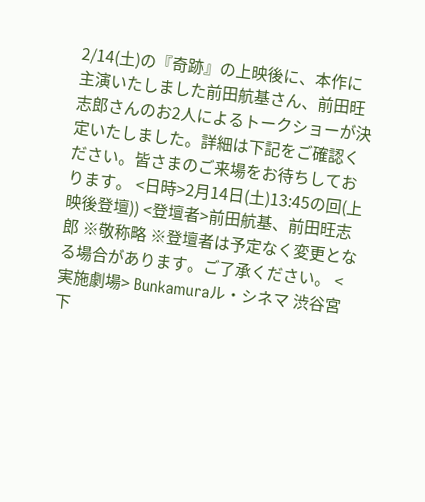2/14(土)の『奇跡』の上映後に、本作に主演いたしました前田航基さん、前田旺志郎さんのお2人によるトークショーが決定いたしました。詳細は下記をご確認ください。皆さまのご来場をお待ちしております。 <日時>2月14日(土)13:45の回(上映後登壇)) <登壇者>前田航基、前田旺志郎 ※敬称略 ※登壇者は予定なく変更となる場合があります。ご了承ください。 <実施劇場> Bunkamuraル・シネマ 渋谷宮下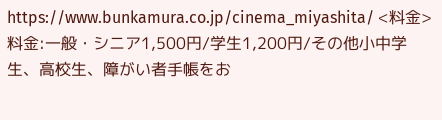https://www.bunkamura.co.jp/cinema_miyashita/ <料金> 料金:一般・シニア1,500円/学生1,200円/その他小中学生、高校生、障がい者手帳をお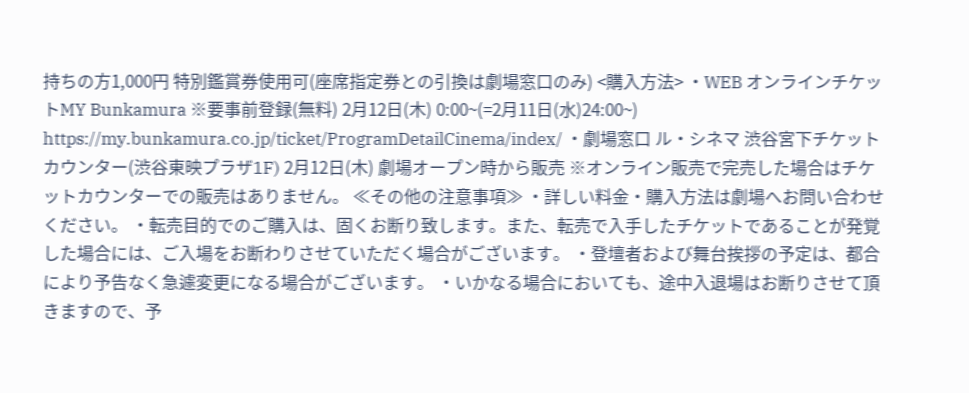持ちの方1,000円 特別鑑賞券使用可(座席指定券との引換は劇場窓口のみ) <購入方法> ・WEB オンラインチケットMY Bunkamura ※要事前登録(無料) 2月12日(木) 0:00~(=2月11日(水)24:00~) https://my.bunkamura.co.jp/ticket/ProgramDetailCinema/index/ ・劇場窓口 ル・シネマ 渋谷宮下チケットカウンター(渋谷東映プラザ1F) 2月12日(木) 劇場オープン時から販売 ※オンライン販売で完売した場合はチケットカウンターでの販売はありません。 ≪その他の注意事項≫ ・詳しい料金・購入方法は劇場へお問い合わせください。 ・転売目的でのご購入は、固くお断り致します。また、転売で入手したチケットであることが発覚した場合には、ご入場をお断わりさせていただく場合がございます。 ・登壇者および舞台挨拶の予定は、都合により予告なく急遽変更になる場合がございます。 ・いかなる場合においても、途中入退場はお断りさせて頂きますので、予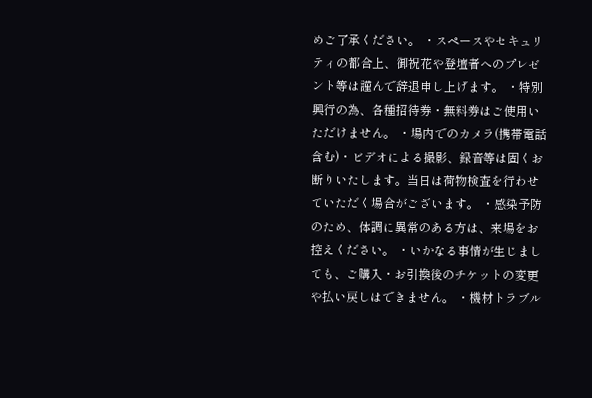めご了承ください。 ・スペースやセキュリティの都合上、御祝花や登壇者へのプレゼント等は謹んで辞退申し上げます。 ・特別興行の為、各種招待券・無料券はご使用いただけません。 ・場内でのカメラ(携帯電話含む)・ビデオによる撮影、録音等は固くお断りいたします。当日は荷物検査を行わせていただく場合がございます。 ・感染予防のため、体調に異常のある方は、来場をお控えください。 ・いかなる事情が生じましても、ご購入・お引換後のチケットの変更や払い戻しはできません。 ・機材トラブル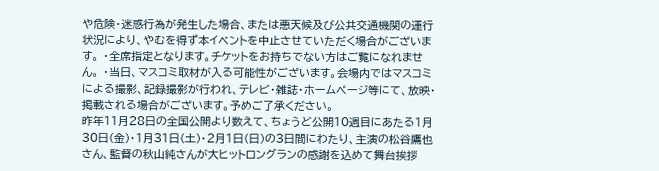や危険・迷惑行為が発生した場合、または悪天候及び公共交通機関の運行状況により、やむを得ず本イベントを中止させていただく場合がございます。 ・全席指定となります。チケットをお持ちでない方はご覧になれません。 ・当日、マスコミ取材が入る可能性がございます。会場内ではマスコミによる撮影、記録撮影が行われ、テレビ・雑誌・ホームページ等にて、放映・掲載される場合がございます。予めご了承ください。
昨年11月28日の全国公開より数えて、ちょうど公開10週目にあたる1月30日(金)・1月31日(土)・2月1日(日)の3日間にわたり、主演の松谷鷹也さん、監督の秋山純さんが大ヒットロングランの感謝を込めて舞台挨拶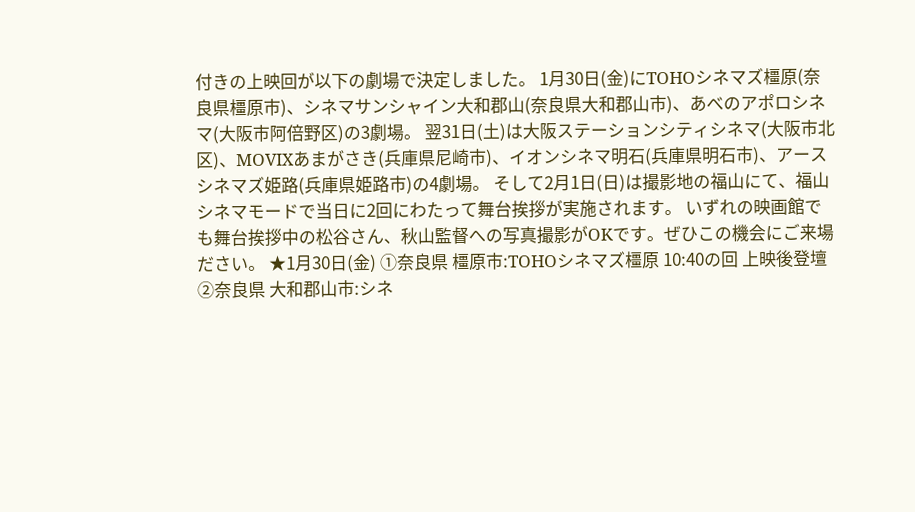付きの上映回が以下の劇場で決定しました。 1月30日(金)にTOHOシネマズ橿原(奈良県橿原市)、シネマサンシャイン大和郡山(奈良県大和郡山市)、あべのアポロシネマ(大阪市阿倍野区)の3劇場。 翌31日(土)は大阪ステーションシティシネマ(大阪市北区)、MOVIXあまがさき(兵庫県尼崎市)、イオンシネマ明石(兵庫県明石市)、アースシネマズ姫路(兵庫県姫路市)の4劇場。 そして2月1日(日)は撮影地の福山にて、福山シネマモードで当日に2回にわたって舞台挨拶が実施されます。 いずれの映画館でも舞台挨拶中の松谷さん、秋山監督への写真撮影がOKです。ぜひこの機会にご来場ださい。 ★1月30日(金) ①奈良県 橿原市:TOHOシネマズ橿原 10:40の回 上映後登壇 ②奈良県 大和郡山市:シネ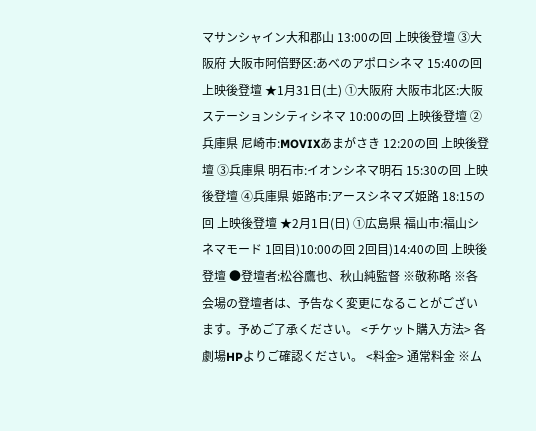マサンシャイン大和郡山 13:00の回 上映後登壇 ③大阪府 大阪市阿倍野区:あべのアポロシネマ 15:40の回 上映後登壇 ★1月31日(土) ①大阪府 大阪市北区:大阪ステーションシティシネマ 10:00の回 上映後登壇 ②兵庫県 尼崎市:MOVIXあまがさき 12:20の回 上映後登壇 ③兵庫県 明石市:イオンシネマ明石 15:30の回 上映後登壇 ④兵庫県 姫路市:アースシネマズ姫路 18:15の回 上映後登壇 ★2月1日(日) ①広島県 福山市:福山シネマモード 1回目)10:00の回 2回目)14:40の回 上映後登壇 ●登壇者:松谷鷹也、秋山純監督 ※敬称略 ※各会場の登壇者は、予告なく変更になることがございます。予めご了承ください。 <チケット購入方法> 各劇場HPよりご確認ください。 <料金> 通常料金 ※ム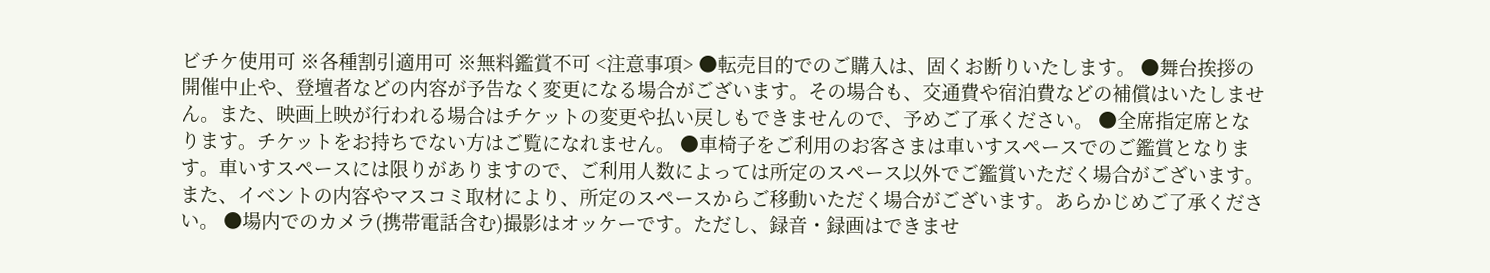ビチケ使用可 ※各種割引適用可 ※無料鑑賞不可 <注意事項> ●転売目的でのご購入は、固くお断りいたします。 ●舞台挨拶の開催中止や、登壇者などの内容が予告なく変更になる場合がございます。その場合も、交通費や宿泊費などの補償はいたしません。また、映画上映が行われる場合はチケットの変更や払い戻しもできませんので、予めご了承ください。 ●全席指定席となります。チケットをお持ちでない方はご覧になれません。 ●車椅子をご利用のお客さまは車いすスペースでのご鑑賞となります。車いすスペースには限りがありますので、ご利用人数によっては所定のスペース以外でご鑑賞いただく場合がございます。また、イベントの内容やマスコミ取材により、所定のスペースからご移動いただく場合がございます。あらかじめご了承ください。 ●場内でのカメラ(携帯電話含む)撮影はオッケーです。ただし、録音・録画はできませ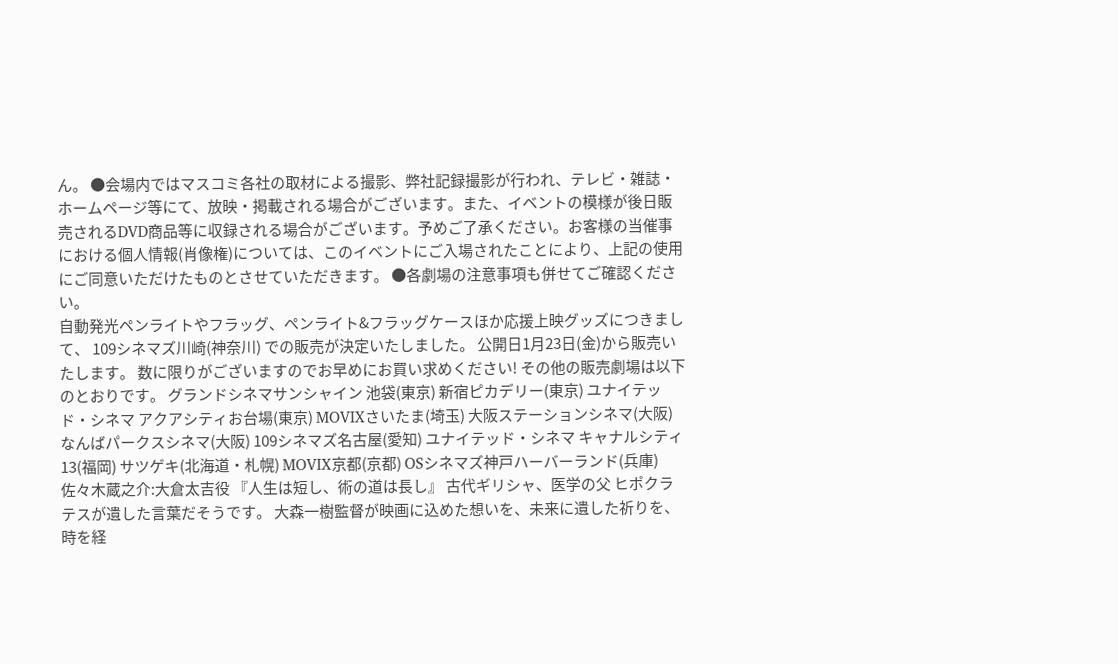ん。 ●会場内ではマスコミ各社の取材による撮影、弊社記録撮影が行われ、テレビ・雑誌・ホームページ等にて、放映・掲載される場合がございます。また、イベントの模様が後日販売されるDVD商品等に収録される場合がございます。予めご了承ください。お客様の当催事における個人情報(肖像権)については、このイベントにご入場されたことにより、上記の使用にご同意いただけたものとさせていただきます。 ●各劇場の注意事項も併せてご確認ください。
自動発光ペンライトやフラッグ、ペンライト&フラッグケースほか応援上映グッズにつきまして、 109シネマズ川崎(神奈川) での販売が決定いたしました。 公開日1月23日(金)から販売いたします。 数に限りがございますのでお早めにお買い求めください! その他の販売劇場は以下のとおりです。 グランドシネマサンシャイン 池袋(東京) 新宿ピカデリー(東京) ユナイテッド・シネマ アクアシティお台場(東京) MOVIXさいたま(埼玉) 大阪ステーションシネマ(大阪) なんばパークスシネマ(大阪) 109シネマズ名古屋(愛知) ユナイテッド・シネマ キャナルシティ13(福岡) サツゲキ(北海道・札幌) MOVIX京都(京都) OSシネマズ神戸ハーバーランド(兵庫)
佐々木蔵之介:大倉太吉役 『人生は短し、術の道は長し』 古代ギリシャ、医学の父 ヒポクラテスが遺した言葉だそうです。 大森一樹監督が映画に込めた想いを、未来に遺した祈りを、時を経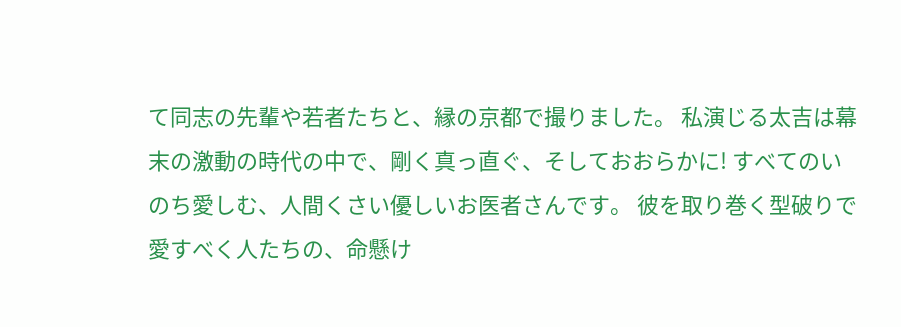て同志の先輩や若者たちと、縁の京都で撮りました。 私演じる太吉は幕末の激動の時代の中で、剛く真っ直ぐ、そしておおらかに! すべてのいのち愛しむ、人間くさい優しいお医者さんです。 彼を取り巻く型破りで愛すべく人たちの、命懸け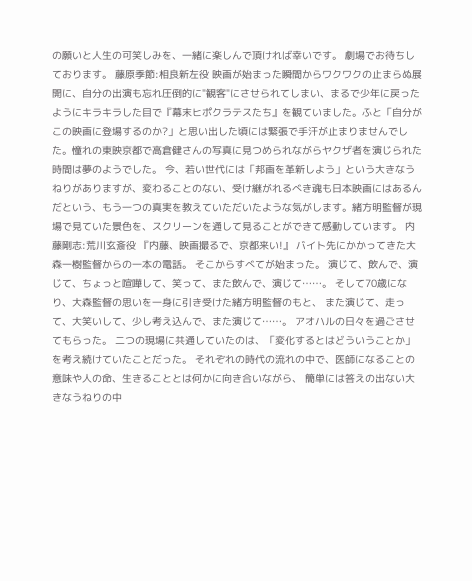の願いと人生の可笑しみを、一緒に楽しんで頂ければ幸いです。 劇場でお待ちしております。 藤原季節:相良新左役 映画が始まった瞬間からワクワクの止まらぬ展開に、自分の出演も忘れ圧倒的に"観客"にさせられてしまい、まるで少年に戻ったようにキラキラした目で『幕末ヒポクラテスたち』を観ていました。ふと「自分がこの映画に登場するのか?」と思い出した頃には緊張で手汗が止まりませんでした。憧れの東映京都で高倉健さんの写真に見つめられながらヤクザ者を演じられた時間は夢のようでした。 今、若い世代には「邦画を革新しよう」という大きなうねりがありますが、変わることのない、受け継がれるべき魂も日本映画にはあるんだという、もう一つの真実を教えていただいたような気がします。緒方明監督が現場で見ていた景色を、スクリーンを通して見ることができて感動しています。 内藤剛志:荒川玄斎役 『内藤、映画撮るで、京都来い!』 バイト先にかかってきた大森一樹監督からの一本の電話。 そこからすべてが始まった。 演じて、飲んで、演じて、ちょっと喧嘩して、笑って、また飲んで、演じて……。 そして70歳になり、大森監督の思いを一身に引き受けた緒方明監督のもと、 また演じて、走って、大笑いして、少し考え込んで、また演じて……。 アオハルの日々を過ごさせてもらった。 二つの現場に共通していたのは、「変化するとはどういうことか」を考え続けていたことだった。 それぞれの時代の流れの中で、医師になることの意味や人の命、生きることとは何かに向き合いながら、 簡単には答えの出ない大きなうねりの中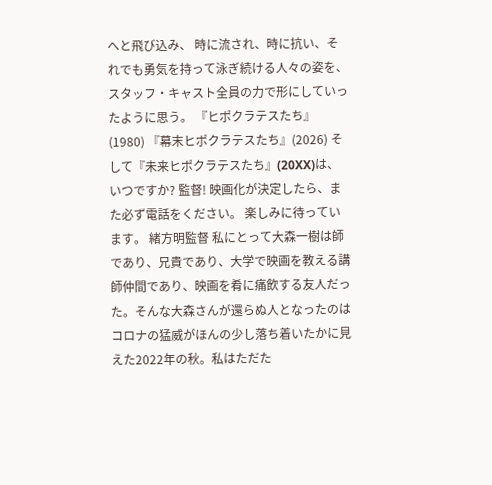へと飛び込み、 時に流され、時に抗い、それでも勇気を持って泳ぎ続ける人々の姿を、 スタッフ・キャスト全員の力で形にしていったように思う。 『ヒポクラテスたち』(1980) 『幕末ヒポクラテスたち』(2026) そして『未来ヒポクラテスたち』(20XX)は、いつですか? 監督! 映画化が決定したら、また必ず電話をください。 楽しみに待っています。 緒方明監督 私にとって大森一樹は師であり、兄貴であり、大学で映画を教える講師仲間であり、映画を肴に痛飲する友人だった。そんな大森さんが還らぬ人となったのはコロナの猛威がほんの少し落ち着いたかに見えた2022年の秋。私はただた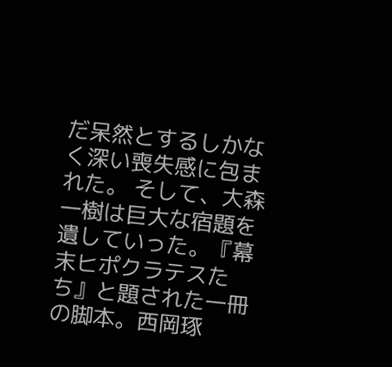だ呆然とするしかなく深い喪失感に包まれた。 そして、大森一樹は巨大な宿題を遺していった。『幕末ヒポクラテスたち』と題された一冊の脚本。西岡琢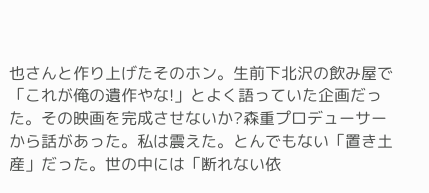也さんと作り上げたそのホン。生前下北沢の飲み屋で「これが俺の遺作やな!」とよく語っていた企画だった。その映画を完成させないか?森重プロデューサーから話があった。私は震えた。とんでもない「置き土産」だった。世の中には「断れない依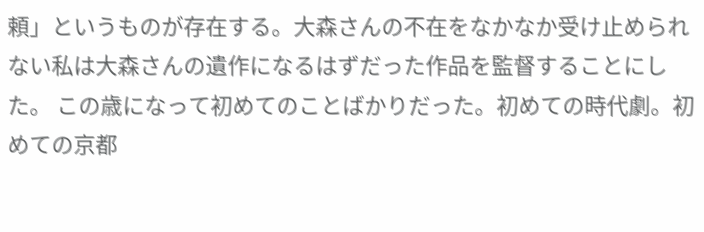頼」というものが存在する。大森さんの不在をなかなか受け止められない私は大森さんの遺作になるはずだった作品を監督することにした。 この歳になって初めてのことばかりだった。初めての時代劇。初めての京都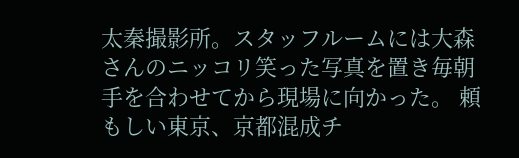太秦撮影所。スタッフルームには大森さんのニッコリ笑った写真を置き毎朝手を合わせてから現場に向かった。 頼もしい東京、京都混成チ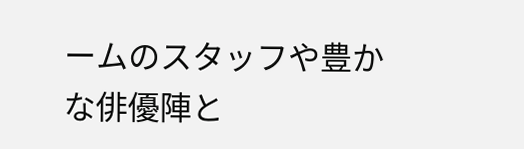ームのスタッフや豊かな俳優陣と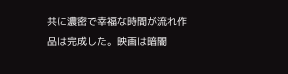共に濃密で幸福な時間が流れ作品は完成した。映画は暗闇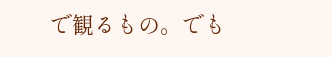で観るもの。でも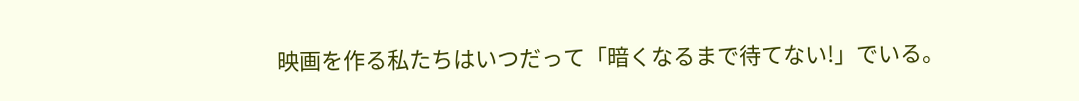映画を作る私たちはいつだって「暗くなるまで待てない!」でいる。